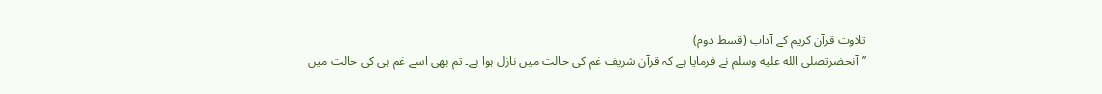تلاوت قرآن کریم کے آداب (قسط دوم)
’’آنحضرتصلى الله عليه وسلم نے فرمایا ہے کہ قرآن شریف غم کی حالت میں نازل ہوا ہے۔ تم بھی اسے غم ہی کی حالت میں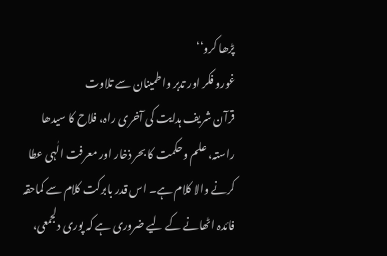پڑھا کرو‘‘
غورو فکر اور تدبر واطمینان سے تلاوت
قرآن شریف ہدایت کی آخری راہ، فلاح کا سیدھا راستہ، علم وحکمت کا بحر ذخار اور معرفت الٰہی عطا کرنے والا کلام ہے۔ اس قدر بابرکت کلام سے کماحقہ فائدہ اٹھانے کے لیے ضروری ہے کہ پوری دلجمعی،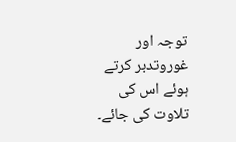توجہ اور غوروتدبر کرتے ہوئے اس کی تلاوت کی جائے۔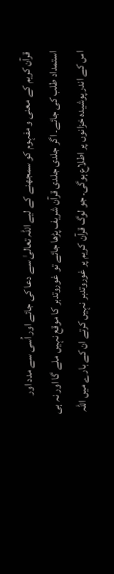قرآن کریم کے معنی و مفہوم کو سمجھنے کے لیے اللہ تعالیٰ سے دعا کی جائے اور اُسی سے مدد اور استمداد طلب کی جائے۔ اگر جلدی جلدی قرآن شریف پڑھا جائے تو غوروتدبر کا موقع نہیں ملے گا اور نہ ہی اس کے اندر پوشیدہ خزانوں پر اطلاع ہوگی۔ جو لوگ قرآن کریم پر غوروتدبر نہیں کرتے ان کے بارے میں اللہ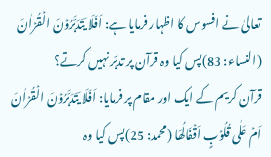تعالیٰ نے افسوس کا اظہار فرمایا ہے: اَفَلَا یَتَدَبَّرُوۡنَ الۡقُرۡاٰنَ (النساء: 83)پس کیا وہ قرآن پر تدبّر نہیں کرتے؟
قرآن کریم کے ایک اور مقام پر فرمایا: اَفَلَا یَتَدَبَّرُوۡنَ الۡقُرۡاٰنَ اَمۡ عَلٰی قُلُوۡبٍ اَقۡفَالُھَا (محمد: 25)پس کیا وہ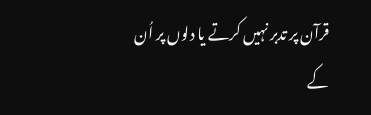قرآن پر تدبر نہیں کرتے یا دلوں پر اُن کے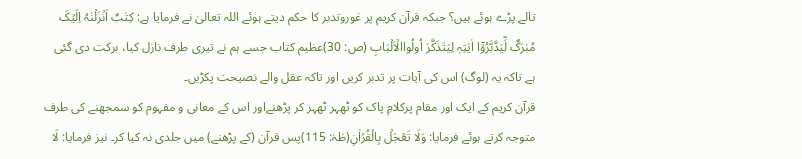تالے پڑے ہوئے ہیں؟ جبکہ قرآن کریم پر غوروتدبر کا حکم دیتے ہوئے اللہ تعالیٰ نے فرمایا ہے: کِتٰبٌ اَنۡزَلۡنٰہُ اِلَیۡکَ مُبٰرَکٌ لِّیَدَّبَّرُوۡٓا اٰیٰتِہٖ لِیَتَذَکَّرَ اُولُواالۡاَلۡبَابِ (ص: 30)عظیم کتاب جسے ہم نے تیری طرف نازل کیا، برکت دی گئی ہے تاکہ یہ (لوگ) اس کی آیات پر تدبر کریں اور تاکہ عقل والے نصیحت پکڑیں۔
قرآن کریم کے ایک اور مقام پرکلامِ پاک کو ٹھہر ٹھہر کر پڑھنےاور اس کے معانی و مفہوم کو سمجھنے کی طرف متوجہ کرتے ہوئے فرمایا: وَلَا تَعۡجَلۡ بِالۡقُرۡاٰنِ(طٰہٰ: 115)پس قرآن (کے پڑھنے) میں جلدی نہ کیا کر۔ نیز فرمایا: لَا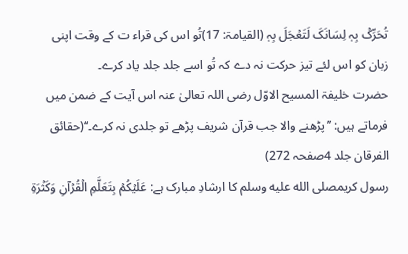تُحَرِّکۡ بِہٖ لِسَانَکَ لَتَعۡجَلَ بِہٖ (القیامۃ: 17)تُو اس کی قراء ت کے وقت اپنی زبان کو اس لئے تیز حرکت نہ دے کہ تُو اسے جلد جلد یاد کرے۔
حضرت خلیفۃ المسیح الاوّل رضی اللہ تعالیٰ عنہ اس آیت کے ضمن میں فرماتے ہیں: ’’پڑھنے والا جب قرآن شریف پڑھے تو جلدی نہ کرے۔‘‘(حقائق الفرقان جلد 4صفحہ 272)
رسول کریمصلى الله عليه وسلم کا ارشادِ مبارک ہے: عَلَیۡکُمۡ بِتَعَلَّمِ الۡقُرۡآنِ وَکَثۡرَۃِ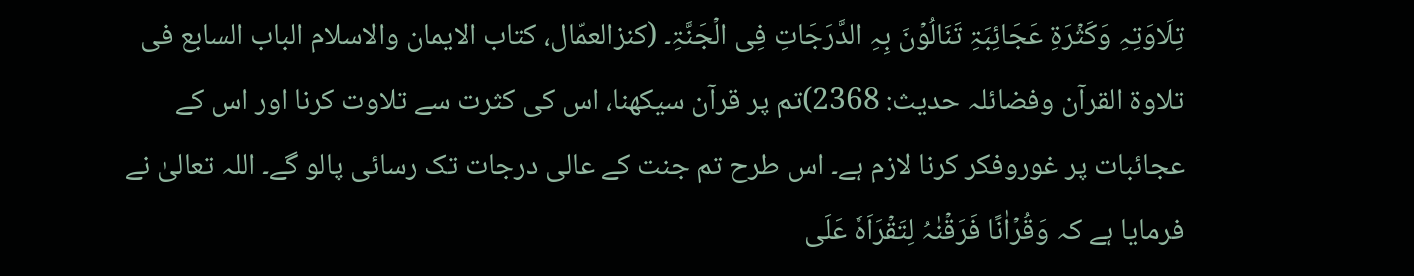تِلَاوَتِہِ وَکَثۡرَۃِ عَجَائِبَۃِ تَنَالُوۡنَ بِہِ الدَّرَجَاتِ فِی الۡجَنَّۃِ۔ (کنزالعمّال، کتاب الایمان والاسلام الباب السابع فی تلاوۃ القرآن وفضائلہ حدیث: 2368)تم پر قرآن سیکھنا، اس کی کثرت سے تلاوت کرنا اور اس کے عجائبات پر غوروفکر کرنا لازم ہے۔ اس طرح تم جنت کے عالی درجات تک رسائی پالو گے۔ اللہ تعالیٰ نے فرمایا ہے کہ وَقُرۡاٰنًا فَرَقۡنٰہُ لِتَقۡرَاَہٗ عَلَی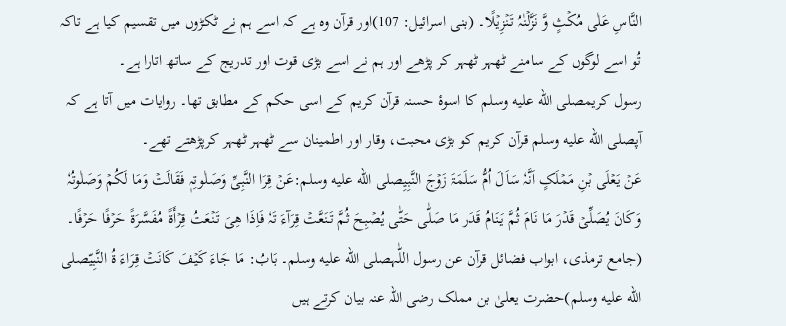النَّاسِ عَلٰی مُکۡثٍ وَّ نَزَّلۡنٰہُ تَنۡزِیۡلًا۔ (بنی اسرائیل: 107)اور قرآن وہ ہے کہ اسے ہم نے ٹکڑوں میں تقسیم کیا ہے تاکہ تُو اسے لوگوں کے سامنے ٹھہر ٹھہر کر پڑھے اور ہم نے اسے بڑی قوت اور تدریج کے ساتھ اتارا ہے۔
رسول کریمصلى الله عليه وسلم کا اسوۂ حسنہ قرآن کریم کے اسی حکم کے مطابق تھا۔ روایات میں آتا ہے کہ آپصلى الله عليه وسلم قرآن کریم کو بڑی محبت، وقار اور اطمینان سے ٹھہر ٹھہر کرپڑھتے تھے۔
عَنۡ یَعۡلَی بۡنِ مَمۡلَکٍ اَنَّہٗ سَاَلَ اُمُّ سَلَمَۃَ زَوۡجَ النَّبِیِصلى الله عليه وسلم:عَنۡ قِرَا النَّبِیِّ وَصَلٰوتِہٖ فَقَالَتۡ وَمَا لَکُمۡ وَصَلٰوتُہٗ وَکَانَ یُصَلِّیۡ قَدۡرَ مَا نَامَ ثُمَّ یَنَامُ قَدَر مَا صَلّٰی حَتّٰی یُصۡبِحَ ثُمَّ تَنَعَّتۡ قِرَآءَ تَہٗ فَاِذَا ھِیَ تَنۡعَتُ قِرۡأَۃً مُفَسَّرَۃً حَرۡفًا حَرۡفًا۔ (جامع ترمذی، ابواب فضائل قرآن عن رسول اللّٰہصلى الله عليه وسلم۔ بَابُ: مَا جَاءَ کَیۡفَ کَانَتۡ قِرَاءَ ۃُ النَّبِیّصلى الله عليه وسلم)حضرت یعلیٰ بن مملک رضی اللہ عنہ بیان کرتے ہیں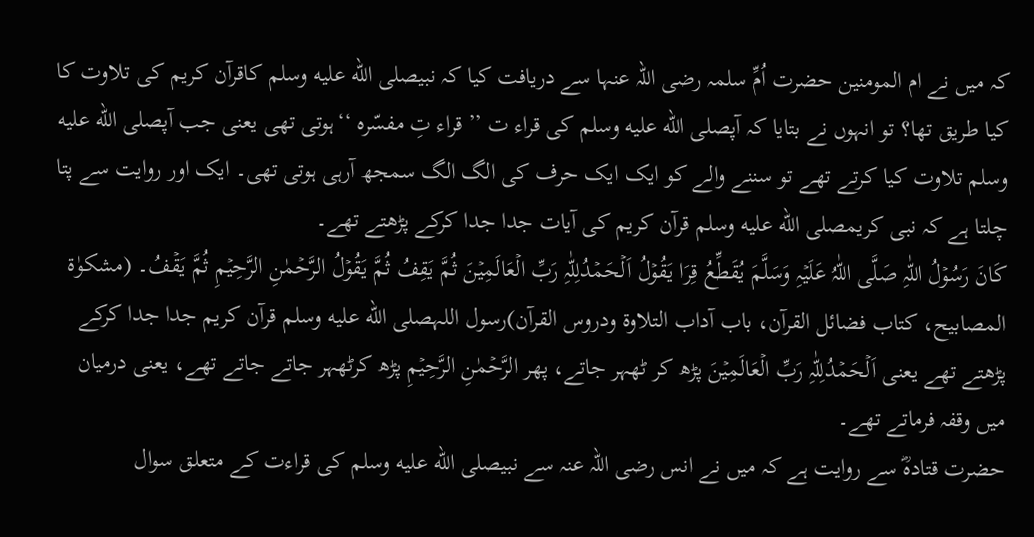کہ میں نے ام المومنین حضرت اُمِّ سلمہ رضی اللہ عنہا سے دریافت کیا کہ نبیصلى الله عليه وسلم کاقرآن کریم کی تلاوت کا کیا طریق تھا؟ تو انہوں نے بتایا کہ آپصلى الله عليه وسلم کی قراء ت ’’ قراء تِ مفسّرہ ‘‘ہوتی تھی یعنی جب آپصلى الله عليه وسلم تلاوت کیا کرتے تھے تو سننے والے کو ایک ایک حرف کی الگ الگ سمجھ آرہی ہوتی تھی۔ ایک اور روایت سے پتا چلتا ہے کہ نبی کریمصلى الله عليه وسلم قرآن کریم کی آیات جدا جدا کرکے پڑھتے تھے۔
کَانَ رَسُوۡلُ اللّٰہِ صَلَّی اللّٰہُ عَلَیۡہِ وَسَلَّمَ یُقَطِّعُ قِرَا یَقُوۡلُ اَلۡحَمۡدُلِلّٰہِ رَبِّ الۡعَالَمِیۡنَ ثُمَّ یَقِفُ ثُمَّ یَقُوۡلُ الرَّحۡمٰنِ الرَّحِیۡمِ ثُمَّ یَقۡفُ۔ (مشکوٰۃ المصابیح، کتاب فضائل القرآن، باب آداب التلاوۃ ودروس القرآن)رسول اللہصلى الله عليه وسلم قرآن کریم جدا جدا کرکے پڑھتے تھے یعنی اَلۡحَمۡدُلِلّٰہِ رَبِّ الۡعَالَمِیۡنَ پڑھ کر ٹھہر جاتے، پھر الرَّحۡمٰنِ الرَّحِیۡمِ پڑھ کرٹھہر جاتے جاتے تھے، یعنی درمیان میں وقفہ فرماتے تھے۔
حضرت قتادہؓ سے روایت ہے کہ میں نے انس رضی اللہ عنہ سے نبیصلى الله عليه وسلم کی قراءت کے متعلق سوال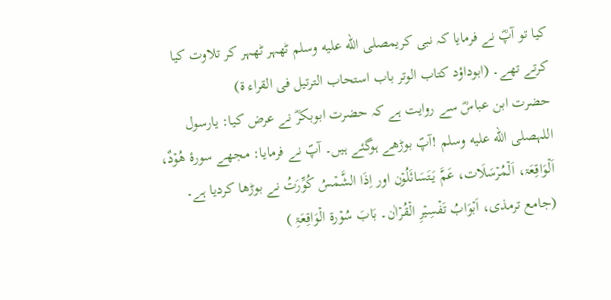کیا تو آپؓ نے فرمایا کہ نبی کریمصلى الله عليه وسلم ٹھہر ٹھہر کر تلاوت کیا کرتے تھے۔ (ابوداؤد کتاب الوتر باب استحاب الترتیل فی القراء ۃ)
حضرت ابن عباسؓ سے روایت ہے کہ حضرت ابوبکرؓ نے عرض کیا: یارسول اللہصلى الله عليه وسلم !آپؐ بوڑھے ہوگئے ہیں۔ آپؐ نے فرمایا: مجھے سورۂ ھُوۡدٌ، اَلۡوَاقِعَۃ، اَلۡمُرۡسَلَات، عَمَّ یَتَسَائَلُوۡن اور اِذَا الشَّمۡسُ کُوِّرَتُ نے بوڑھا کردیا ہے۔ (جامع ترمذی، اَبۡوَابُ تَفۡسِیۡرِ الۡقُرۡاٰن۔ بَابَ سُوۡرۃ الۡوَاقِعَۃِ )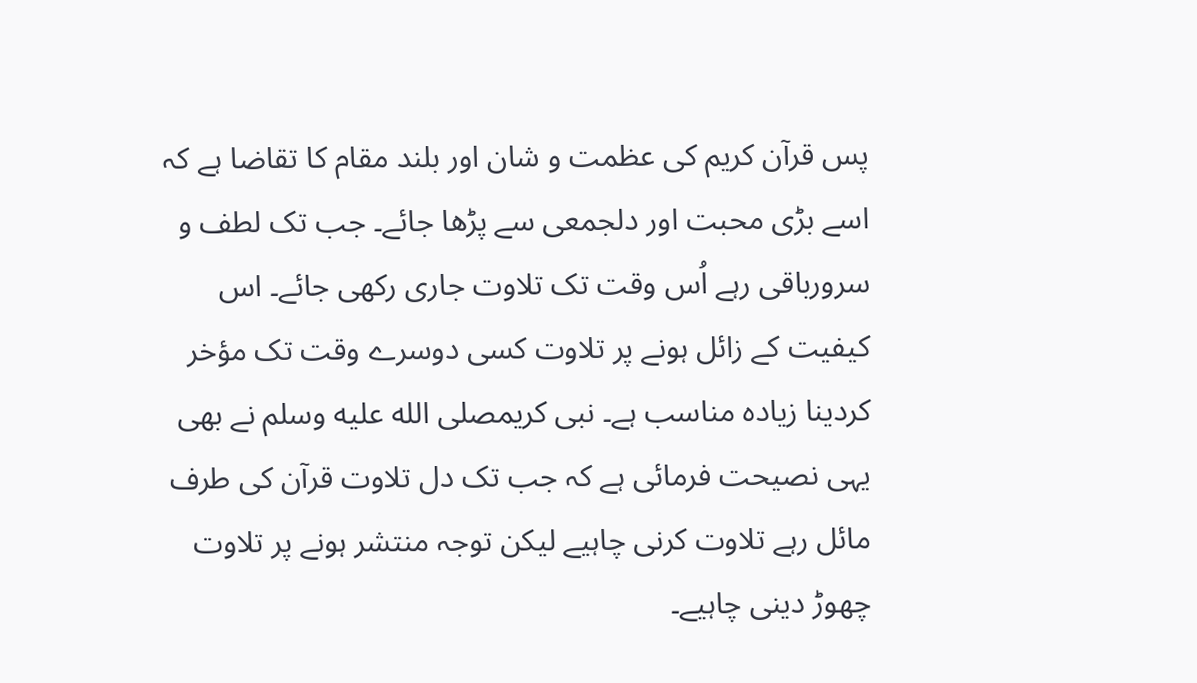پس قرآن کریم کی عظمت و شان اور بلند مقام کا تقاضا ہے کہ اسے بڑی محبت اور دلجمعی سے پڑھا جائے۔ جب تک لطف و سرورباقی رہے اُس وقت تک تلاوت جاری رکھی جائے۔ اس کیفیت کے زائل ہونے پر تلاوت کسی دوسرے وقت تک مؤخر کردینا زیادہ مناسب ہے۔ نبی کریمصلى الله عليه وسلم نے بھی یہی نصیحت فرمائی ہے کہ جب تک دل تلاوت قرآن کی طرف مائل رہے تلاوت کرنی چاہیے لیکن توجہ منتشر ہونے پر تلاوت چھوڑ دینی چاہیے۔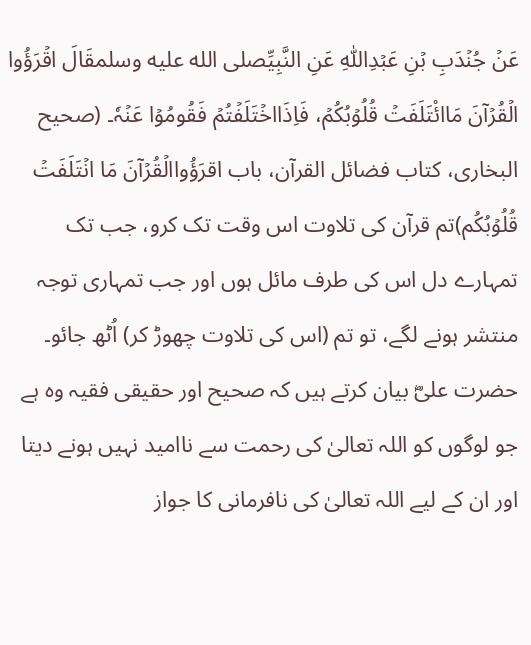عَنۡ جُنۡدَبِ بۡنِ عَبۡدِاللّٰہِ عَنِ النَّبِیِّصلى الله عليه وسلمقَالَ اقۡرَؤُوا الۡقُرۡآنَ مَاائْتَلَفَتۡ قُلُوۡبُکُمۡ، فَاِذَااخۡتَلَفۡتُمۡ فَقُومُوۡا عَنۡہٗ۔ (صحیح البخاری، کتاب فضائل القرآن، باب اقرَؤُواالۡقُرۡآنَ مَا انۡتَلَفَتۡ قُلُوۡبُکُم)تم قرآن کی تلاوت اس وقت تک کرو، جب تک تمہارے دل اس کی طرف مائل ہوں اور جب تمہاری توجہ منتشر ہونے لگے، تو تم (اس کی تلاوت چھوڑ کر) اُٹھ جائو۔
حضرت علیؓ بیان کرتے ہیں کہ صحیح اور حقیقی فقیہ وہ ہے جو لوگوں کو اللہ تعالیٰ کی رحمت سے ناامید نہیں ہونے دیتا اور ان کے لیے اللہ تعالیٰ کی نافرمانی کا جواز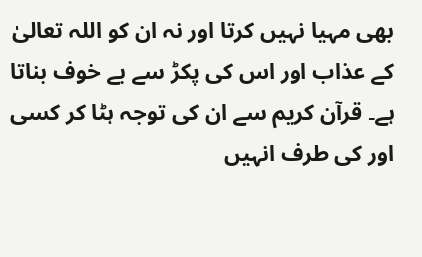بھی مہیا نہیں کرتا اور نہ ان کو اللہ تعالیٰ کے عذاب اور اس کی پکڑ سے بے خوف بناتا ہے۔ قرآن کریم سے ان کی توجہ ہٹا کر کسی اور کی طرف انہیں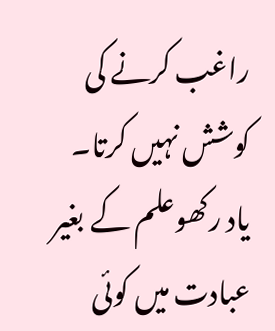راغب کرنے کی کوشش نہیں کرتا۔ یاد رکھوعلم کے بغیر عبادت میں کوئی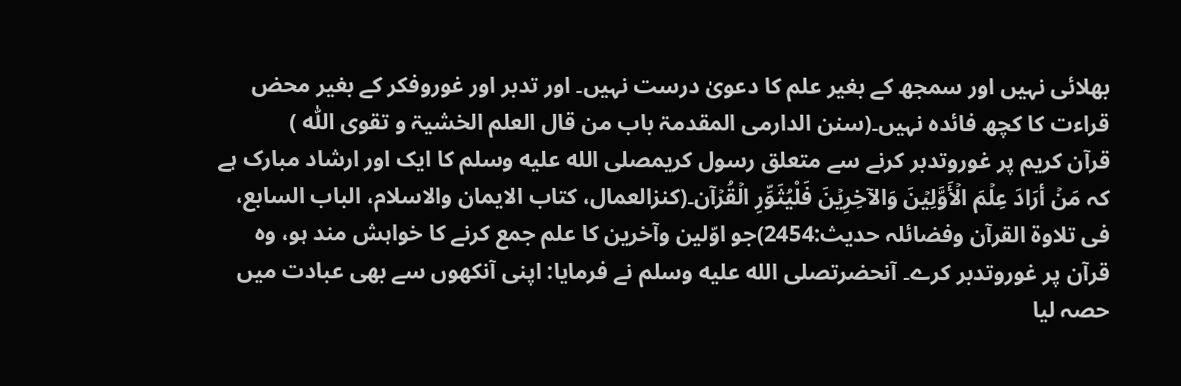بھلائی نہیں اور سمجھ کے بغیر علم کا دعویٰ درست نہیں۔ اور تدبر اور غوروفکر کے بغیر محض قراءت کا کچھ فائدہ نہیں۔(سنن الدارمی المقدمۃ باب من قال العلم الخشیۃ و تقوی اللّٰہ )
قرآن کریم پر غوروتدبر کرنے سے متعلق رسول کریمصلى الله عليه وسلم کا ایک اور ارشاد مبارک ہے کہ مَنۡ أرَادَ عِلۡمَ الۡأَوَّلِیۡنَ وَالآخِرِیۡنَ فَلْیُثَوِّرِ الۡقُرۡآن۔(کنزالعمال، کتاب الایمان والاسلام، الباب السابع، فی تلاوۃ القرآن وفضائلہ حدیث:2454)جو اوّلین وآخرین کا علم جمع کرنے کا خواہش مند ہو، وہ قرآن پر غوروتدبر کرے۔ آنحضرتصلى الله عليه وسلم نے فرمایا: اپنی آنکھوں سے بھی عبادت میں حصہ لیا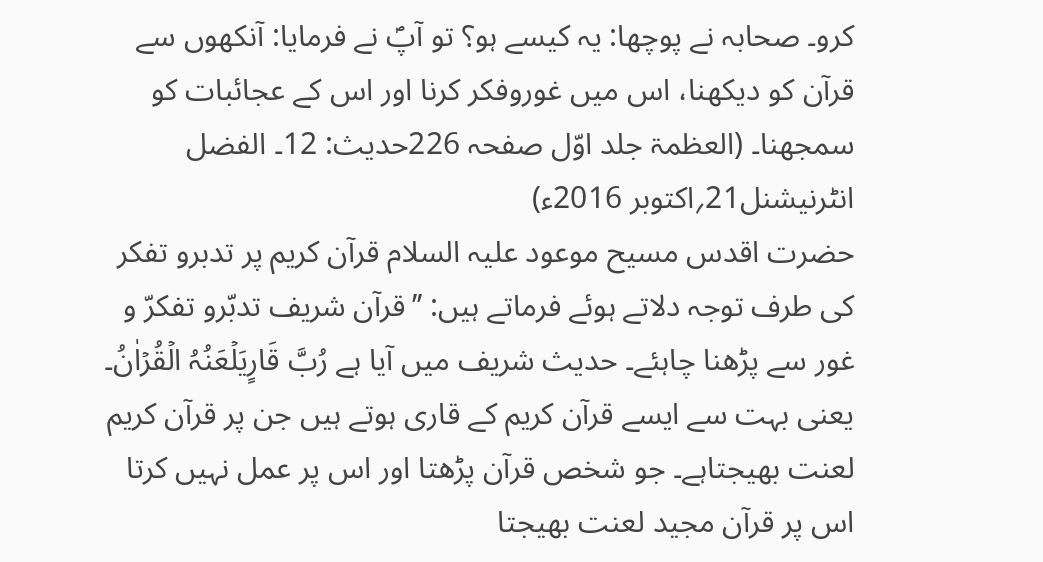کرو۔ صحابہ نے پوچھا: یہ کیسے ہو؟ تو آپؐ نے فرمایا: آنکھوں سے قرآن کو دیکھنا، اس میں غوروفکر کرنا اور اس کے عجائبات کو سمجھنا۔ (العظمۃ جلد اوّل صفحہ 226حدیث: 12۔ الفضل انٹرنیشنل21؍اکتوبر 2016ء)
حضرت اقدس مسیح موعود علیہ السلام قرآن کریم پر تدبرو تفکر کی طرف توجہ دلاتے ہوئے فرماتے ہیں: ’’قرآن شریف تدبّرو تفکرّ و غور سے پڑھنا چاہئے۔ حدیث شریف میں آیا ہے رُبَّ قَارٍیَلۡعَنُہُ الۡقُرۡاٰنُ۔ یعنی بہت سے ایسے قرآن کریم کے قاری ہوتے ہیں جن پر قرآن کریم لعنت بھیجتاہے۔ جو شخص قرآن پڑھتا اور اس پر عمل نہیں کرتا اس پر قرآن مجید لعنت بھیجتا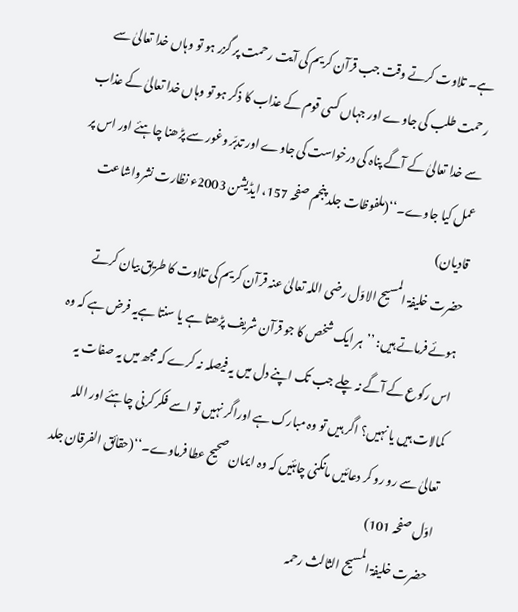ہے۔ تلاوت کرتے وقت جب قرآن کریم کی آیت رحمت پر گزر ہو تو وہاں خدا تعالیٰ سے رحمت طلب کی جاوے اور جہاں کسی قوم کے عذاب کا ذکر ہو تو وہاں خدا تعالیٰ کے عذاب سے خدا تعالیٰ کے آگے پناہ کی درخواست کی جاوے اور تدبّر وغور سے پڑھنا چاہئے اور اس پر عمل کیا جاوے۔‘‘(ملفوظات جلد پنجم صفحہ 157، ایڈیشن 2003ء نظارت نشرواشاعت قادیان)
حضرت خلیفۃ المسیح الاوّل رضی اللہ تعالیٰ عنہ قرآن کریم کی تلاوت کا طریق بیان کرتے ہوئے فرماتے ہیں: ’’ہر ایک شخص کا جو قرآن شریف پڑھتا ہے یا سنتا ہےیہ فرض ہے کہ وہ اس رکوع کے آگے نہ چلے جب تک اپنے دل میں یہ فیصلہ نہ کرے کہ مجھ میں یہ صفات یہ کمالات ہیں یا نہیں؟ اگر ہیں تو وہ مبارک ہے اوراگر نہیں تو اسے فکر کرنی چاہئے اور اللہ تعالیٰ سے رو رو کر دعائیں مانگنی چاہئیں کہ وہ ایمان صحیح عطا فرماوے۔‘‘(حقائق الفرقان جلد اوّل صفحہ 101)
حضرت خلیفۃ المسیح الثالث رحمہ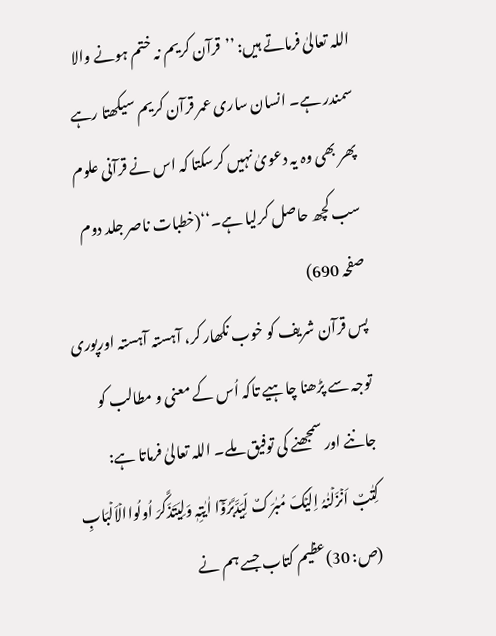اللہ تعالیٰ فرماتے ہیں: ’’قرآن کریم نہ ختم ہونے والا سمندر ہے۔ انسان ساری عمر قرآن کریم سیکھتا رہے پھر بھی وہ یہ دعویٰ نہیں کرسکتا کہ اس نے قرآنی علوم سب کچھ حاصل کرلیا ہے۔‘‘(خطبات ناصر جلد دوم صفحہ 690)
پس قرآن شریف کو خوب نکھار کر، آہستہ آہستہ اورپوری توجہ سے پڑھنا چاہیے تاکہ اُس کے معنی و مطالب کو جاننے اور سمجھنے کی توفیق ملے۔ اللہ تعالیٰ فرماتا ہے: کِتٰبٌ اَنۡزَلۡنٰہُ اِلَیۡکَ مُبٰرَکٌ لِّیَدَّبَّرُوۡٓا اٰیٰتِہٖ وَلِیَتَذَکَّرَ اُولُواالۡاَلۡبَابِ (ص: 30)عظیم کتاب جسے ہم نے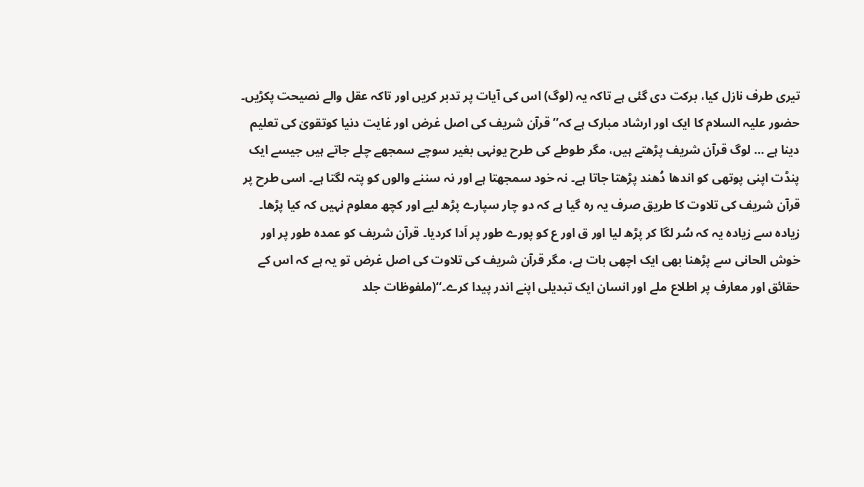تیری طرف نازل کیا، برکت دی گئی ہے تاکہ یہ (لوگ) اس کی آیات پر تدبر کریں اور تاکہ عقل والے نصیحت پکڑیں۔
حضور علیہ السلام کا ایک اور ارشاد مبارک ہے کہ’’قرآن شریف کی اصل غرض اور غایت دنیا کوتقویٰ کی تعلیم دینا ہے … لوگ قرآن شریف پڑھتے ہیں، مگر طوطے کی طرح یونہی بغیر سوچے سمجھے چلے جاتے ہیں جیسے ایک پنڈت اپنی پوتھی کو اندھا دُھند پڑھتا جاتا ہے۔ نہ خود سمجھتا ہے اور نہ سننے والوں کو پتہ لگتا ہے۔ اسی طرح پر قرآن شریف کی تلاوت کا طریق صرف یہ رہ گیا ہے کہ دو چار سپارے پڑھ لیے اور کچھ معلوم نہیں کہ کیا پڑھا۔ زیادہ سے زیادہ یہ کہ سُر لگا کر پڑھ لیا اور ق اور ع کو پورے طور پر اَدا کردیا۔ قرآن شریف کو عمدہ طور پر اور خوش الحانی سے پڑھنا بھی ایک اچھی بات ہے، مگر قرآن شریف کی تلاوت کی اصل غرض تو یہ ہے کہ اس کے حقائق اور معارف پر اطلاع ملے اور انسان ایک تبدیلی اپنے اندر پیدا کرے۔‘‘(ملفوظات جلد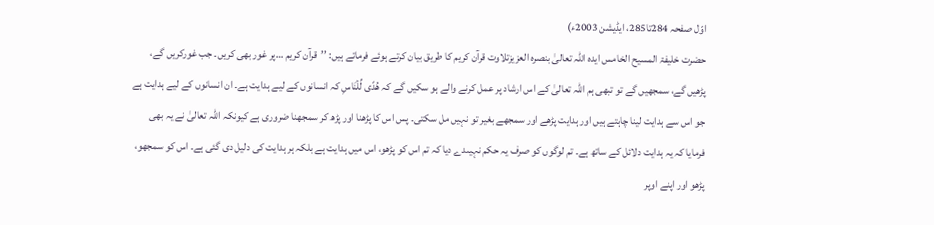اوّل صفحہ 284تا285، ایڈیشن 2003ء)
حضرت خلیفۃ المسیح الخامس ایدہ اللہ تعالیٰ بنصرہ العزیزتلاوت قرآن کریم کا طریق بیان کرتے ہوئے فرماتے ہیں: ’’قرآن کریم …پر غور بھی کریں۔ جب غورکریں گے، پڑھیں گے، سمجھیں گے تو تبھی ہم اللہ تعالیٰ کے اس ارشاد پر عمل کرنے والے ہو سکیں گے کہ ھُدًی لِّلۡنَاسِ کہ انسانوں کے لیے ہدایت ہے۔ ان انسانوں کے لیے ہدایت ہے جو اس سے ہدایت لینا چاہتے ہیں اور ہدایت پڑھے اور سمجھے بغیر تو نہیں مل سکتی۔ پس اس کا پڑھنا اور پڑھ کر سمجھنا ضروری ہے کیونکہ اللہ تعالیٰ نے یہ بھی فرمایا کہ یہ ہدایت دلائل کے ساتھ ہے۔ تم لوگوں کو صرف یہ حکم نہیںدے دیا کہ تم اس کو پڑھو، اس میں ہدایت ہے بلکہ ہر ہدایت کی دلیل دی گئی ہے۔ اس کو سمجھو، پڑھو اور اپنے اوپر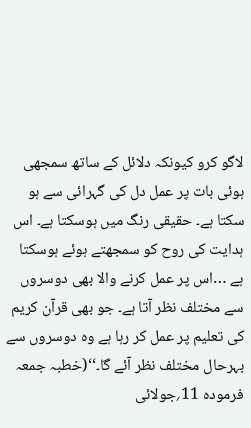لاگو کرو کیونکہ دلائل کے ساتھ سمجھی ہوئی بات پر عمل دل کی گہرائی سے ہو سکتا ہے۔ حقیقی رنگ میں ہوسکتا ہے۔ اس ہدایت کی روح کو سمجھتے ہوئے ہوسکتا ہے …اس پر عمل کرنے والا بھی دوسروں سے مختلف نظر آتا ہے۔ جو بھی قرآن کریم کی تعلیم پر عمل کر رہا ہے وہ دوسروں سے بہرحال مختلف نظر آئے گا۔‘‘(خطبہ جمعہ فرمودہ 11؍جولائی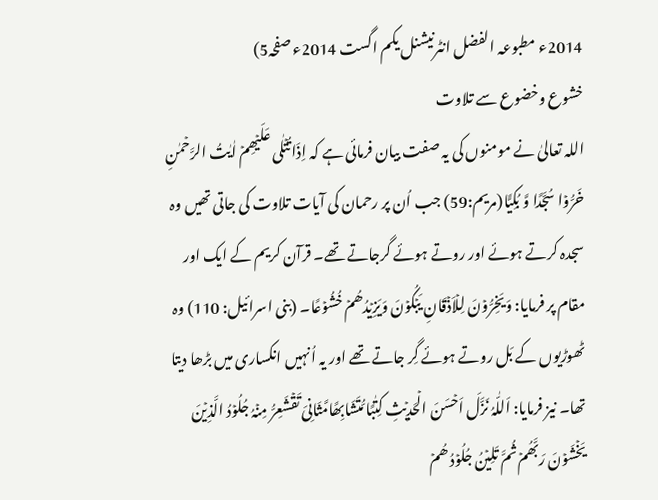2014ء مطبوعہ الفضل انٹرنیشنل یکم اگست 2014ء صفحہ5)
خشوع وخضوع سے تلاوت
اللہ تعالیٰ نے مومنوں کی یہ صفت بیان فرمائی ہے کہ اِذَا تُتۡلٰی عَلَیۡھِمۡ اٰیٰتُ الرَّحۡمٰنِ خَرُّوۡا سُجَّدًا وَّ بُکِیًّا(مریم:59) جب اُن پر رحمان کی آیات تلاوت کی جاتی تھیں وہ سجدہ کرتے ہوئے اور روتے ہوئے گرجاتے تھے۔ قرآن کریم کے ایک اور مقام پر فرمایا: وَیَخِرُّوۡنَ لِلۡاَذۡقَانِ یَبۡکُوۡنَ وَیَزِیۡدُھُمۡ خُشُوۡعًا۔ (بنی اسرائیل: 110) وہ ٹھوڑیوں کے بَل روتے ہوئے گِر جاتے تھے اور یہ اُنہیں انکساری میں بڑھا دیتا تھا۔ نیز فرمایا: اَللّٰہُ نَزَّلَ اَحۡسَنَ الۡحَدِیۡثِ کِتٰبًا مُّتَشَابِھًامَّثَانِیَ تَقۡشَعِرُّ مِنۡہُ جُلُوۡدُ الَّذِیۡنَ یَخۡشَوۡنَ رَبَّھُمۡ ثُمَّ تَلِیۡنُ جُلُوۡدُ ھُمۡ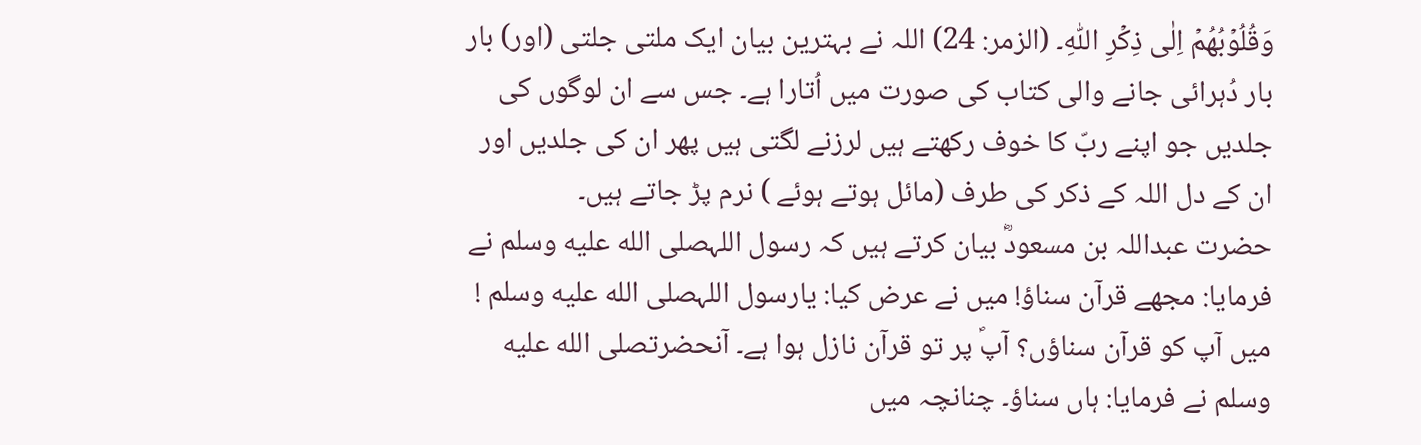وَقُلُوۡبُھُمۡ اِلٰی ذِکۡرِ اللّٰہِ۔ (الزمر: 24) اللہ نے بہترین بیان ایک ملتی جلتی (اور) بار بار دُہرائی جانے والی کتاب کی صورت میں اُتارا ہے۔ جس سے ان لوگوں کی جلدیں جو اپنے ربّ کا خوف رکھتے ہیں لرزنے لگتی ہیں پھر ان کی جلدیں اور ان کے دل اللہ کے ذکر کی طرف (مائل ہوتے ہوئے ) نرم پڑ جاتے ہیں۔
حضرت عبداللہ بن مسعودؓ بیان کرتے ہیں کہ رسول اللہصلى الله عليه وسلم نے فرمایا: مجھے قرآن سناؤ! میں نے عرض کیا: یارسول اللہصلى الله عليه وسلم ! میں آپ کو قرآن سناؤں؟ آپؐ پر تو قرآن نازل ہوا ہے۔ آنحضرتصلى الله عليه وسلم نے فرمایا: ہاں سناؤ۔ چنانچہ میں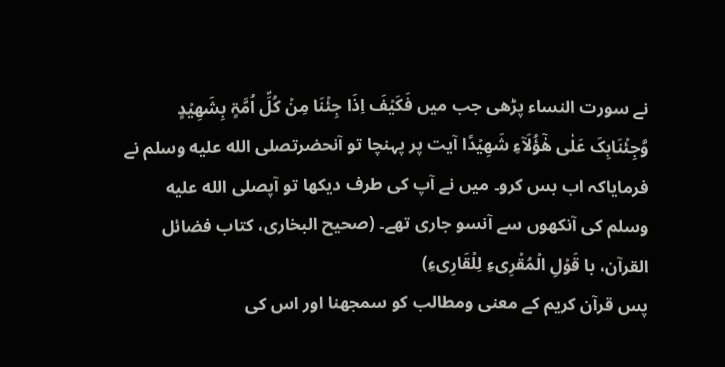نے سورت النساء پڑھی جب میں فَکَیۡفَ اِذَا جِئۡنَا مِنۡ کُلِّ اُمَّۃٍ بِشَھِیۡدٍ وَّجِئۡنَابِکَ عَلٰی ھٰٓؤُلَآءِ شَھِیۡدًا آیت پر پہنچا تو آنحضرتصلى الله عليه وسلم نے فرمایاکہ اب بس کرو۔ میں نے آپ کی طرف دیکھا تو آپصلى الله عليه وسلم کی آنکھوں سے آنسو جاری تھے۔ (صحیح البخاری، کتاب فضائل القرآن، با قَوۡلِ الۡمُقۡرِیءِ لِلۡقَارِیءِ)
پس قرآن کریم کے معنی ومطالب کو سمجھنا اور اس کی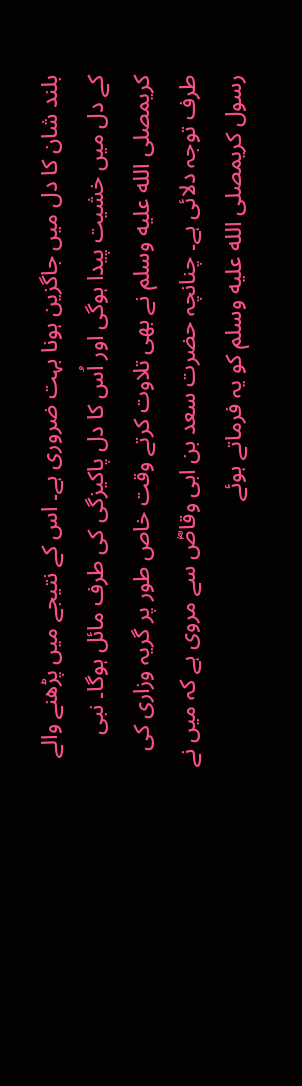بلند شان کا دل میں جاگزین ہونا بہت ضروری ہے۔ اس کے نتیجے میں پڑھنے والے کے دل میں خشیت پیدا ہوگی اور اُس کا دل پاکیزگی کی طرف مائل ہوگا۔ نبی کریمصلى الله عليه وسلم نے بھی تلاوت کرتے وقت خاص طور پر گریہ وزاری کی طرف توجہ دلائی ہے۔ چنانچہ حضرت سعد بن ابی وقاصؓ سے مروی ہے کہ میں نے رسول کریمصلى الله عليه وسلم کو یہ فرماتے ہوئے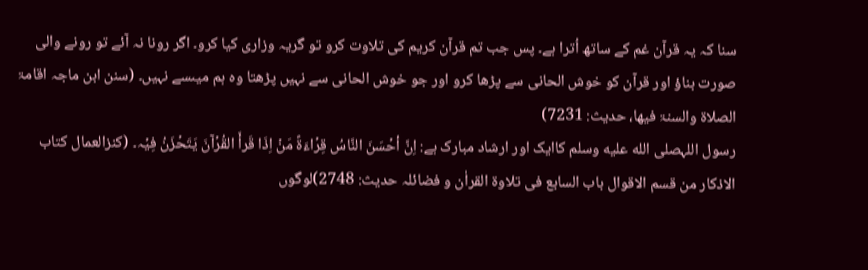سنا کہ یہ قرآن غم کے ساتھ اُترا ہے۔ پس جب تم قرآن کریم کی تلاوت کرو تو گریہ وزاری کیا کرو۔ اگر رونا نہ آئے تو رونے والی صورت بناؤ اور قرآن کو خوش الحانی سے پڑھا کرو اور جو خوش الحانی سے نہیں پڑھتا وہ ہم میںسے نہیں۔ (سنن ابن ماجہ اقامۃ الصلاۃ والسنۃ فیھا، حدیث: 7231)
رسول اللہصلى الله عليه وسلم کاایک اور ارشاد مبارک ہے: اِنَّ أحۡسَنَ النَّاسُ قِرۡاءَۃً مَنۡ اِذَا قَرأَ القُرۡآنَ یَتَحۡزَنُ فِیۡہ۔ (کنزالعمال کتاب الاذکار من قسم الاقوال باب السابع فی تلاوۃ القراٰن و فضائلہ حدیث: 2748)لوگوں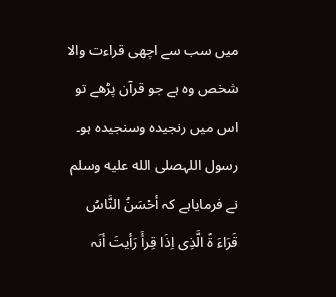میں سب سے اچھی قراءت والا شخص وہ ہے جو قرآن پڑھے تو اس میں رنجیدہ وسنجیدہ ہو۔ رسول اللہصلى الله عليه وسلم نے فرمایاہے کہ أحۡسَنُ النَّاسُ قَرَاءَ ۃً الَّذِی اِذَا قِرأَ رَأیتَ أنَہ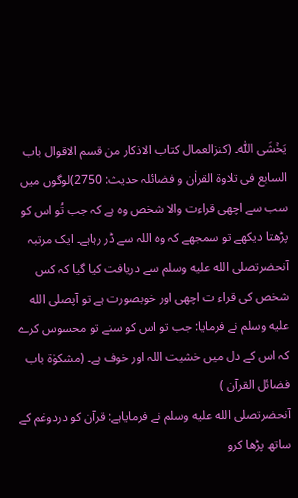یَخۡشَی اللّٰہ۔ (کنزالعمال کتاب الاذکار من قسم الاقوال باب السابع فی تلاوۃ القراٰن و فضائلہ حدیث: 2750)لوگوں میں سب سے اچھی قراءت والا شخص وہ ہے کہ جب تُو اس کو پڑھتا دیکھے تو سمجھے کہ وہ اللہ سے ڈر رہاہے۔ ایک مرتبہ آنحضرتصلى الله عليه وسلم سے دریافت کیا گیا کہ کس شخص کی قراء ت اچھی اور خوبصورت ہے تو آپصلى الله عليه وسلم نے فرمایا: جب تو اس کو سنے تو محسوس کرے کہ اس کے دل میں خشیت اللہ اور خوف ہے۔ (مشکوٰۃ باب فضائل القرآن )
آنحضرتصلى الله عليه وسلم نے فرمایاہے: قرآن کو دردوغم کے ساتھ پڑھا کرو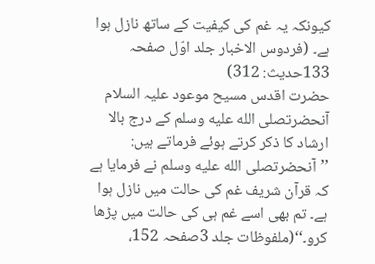کیونکہ یہ غم کی کیفیت کے ساتھ نازل ہوا ہے۔ (فردوس الاخبار جلد اوّل صفحہ 133حدیث: 312)
حضرت اقدس مسیح موعود علیہ السلام آنحضرتصلى الله عليه وسلم کے درج بالا ارشاد کا ذکر کرتے ہوئے فرماتے ہیں: ’’آنحضرتصلى الله عليه وسلم نے فرمایا ہے کہ قرآن شریف غم کی حالت میں نازل ہوا ہے۔ تم بھی اسے غم ہی کی حالت میں پڑھا کرو۔‘‘(ملفوظات جلد 3صفحہ 152،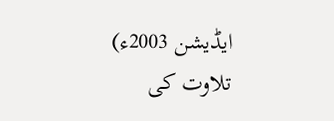ایڈیشن 2003ء)
تلاوت کی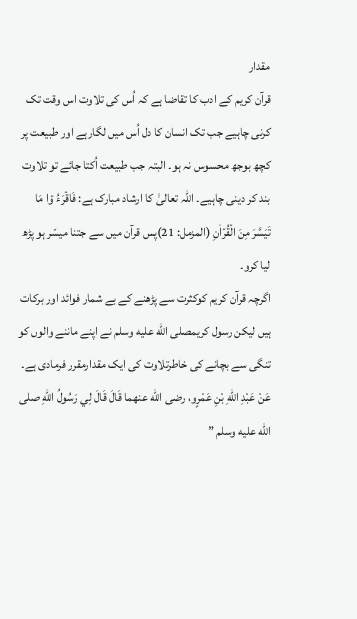مقدار
قرآن کریم کے ادب کا تقاضا ہے کہ اُس کی تلاوت اس وقت تک کرنی چاہیے جب تک انسان کا دل اُس میں لگارہے اور طبیعت پر کچھ بوجھ محسوس نہ ہو۔ البتہ جب طبیعت اُکتا جائے تو تلاوت بند کر دینی چاہیے۔ اللہ تعالیٰ کا ارشاد مبارک ہے: فَاقۡرَءُ وۡا مَا تَیَسَّرَ مِنَ الۡقُرۡاٰنِ (المزمل: 21)پس قرآن میں سے جتنا میسّر ہو پڑھ لیا کرو۔
اگرچہ قرآن کریم کوکثرت سے پڑھنے کے بے شمار فوائد اور برکات ہیں لیکن رسول کریمصلى الله عليه وسلم نے اپنے ماننے والوں کو تنگی سے بچانے کی خاطرتلاوت کی ایک مقدارمقرر فرمادی ہے۔
عَنْ عَبْدِ اللّٰهِ بْنِ عَمْرٍو، رضى اللّٰه عنهما قَالَ قَالَ لِي رَسُولُ اللّٰهِ صلى اللّٰه عليه وسلم ”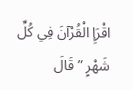اقْرَإِ الْقُرْآنَ فِي كُلِّ شَهْرٍ ” قَالَ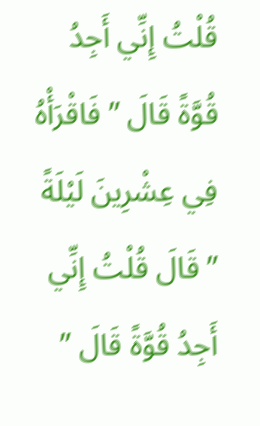قُلْتُ إِنِّي أَجِدُ قُوَّةً قَالَ ” فَاقْرَأْهُ فِي عِشْرِينَ لَيْلَةً ” قَالَ قُلْتُ إِنِّي أَجِدُ قُوَّةً قَالَ ”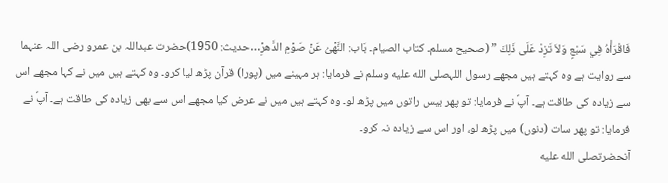فَاقْرَأْهُ فِي سَبْعٍ وَلاَ تَزِدْ عَلَى ذَلِكَ ” (صحیح مسلم۔ کتاب الصیام۔ بَاب: النَّھۡیُ عَنۡ صَوۡمِ الدَّھرِۡ…حدیث: 1950)حضرت عبداللہ بن عمرو رضی اللہ عنہما سے روایت ہے وہ کہتے ہیں مجھے رسول اللہصلى الله عليه وسلم نے فرمایا: ہر مہینے میں (پورا) قرآن پڑھ لیا کرو۔ وہ کہتے ہیں میں نے کہا مجھے اس سے زیادہ کی طاقت ہے۔ آپؐ نے فرمایا: تو پھر بیس راتوں میں پڑھ لو۔ وہ کہتے ہیں میں نے عرض کیا مجھے اس سے بھی زیادہ کی طاقت ہے۔ آپؐ نے فرمایا: تو پھر سات (دنوں) میں پڑھ لو، اور اس سے زیادہ نہ کرو۔
آنحضرتصلى الله عليه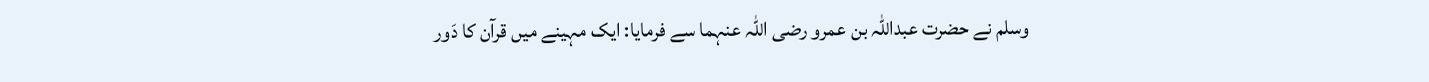وسلم نے حضرت عبداللہ بن عمرو رضی اللہ عنہما سے فرمایا: ایک مہینے میں قرآن کا دَور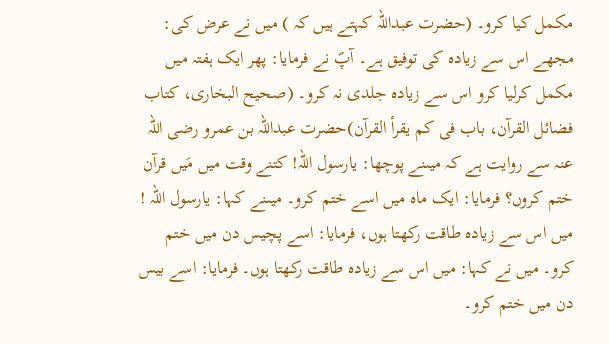مکمل کیا کرو۔ (حضرت عبداللہ کہتے ہیں کہ ) میں نے عرض کی: مجھے اس سے زیادہ کی توفیق ہے۔ آپؐ نے فرمایا: پھر ایک ہفتہ میں مکمل کرلیا کرو اس سے زیادہ جلدی نہ کرو۔ (صحیح البخاری، کتاب فضائل القرآن، باب فی کم یقرأ القرآن)حضرت عبداللہ بن عمرو رضی اللہ عنہ سے روایت ہے کہ میںنے پوچھا: یارسول اللہ! کتنے وقت میں مَیں قرآن ختم کروں؟ فرمایا: ایک ماہ میں اسے ختم کرو۔ میںنے کہا: یارسول اللہ ! میں اس سے زیادہ طاقت رکھتا ہوں، فرمایا: اسے پچیس دن میں ختم کرو۔ میں نے کہا: میں اس سے زیادہ طاقت رکھتا ہوں۔ فرمایا: اسے بیس دن میں ختم کرو۔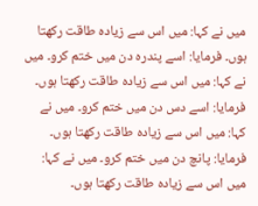میں نے کہا: میں اس سے زیادہ طاقت رکھتا ہوں۔ فرمایا: اسے پندرہ دن میں ختم کرو۔ میں نے کہا: میں اس سے زیادہ طاقت رکھتا ہوں۔ فرمایا: اسے دس دن میں ختم کرو۔ میں نے کہا: میں اس سے زیادہ طاقت رکھتا ہوں۔ فرمایا: پانچ دن میں ختم کرو۔ میں نے کہا: میں اس سے زیادہ طاقت رکھتا ہوں۔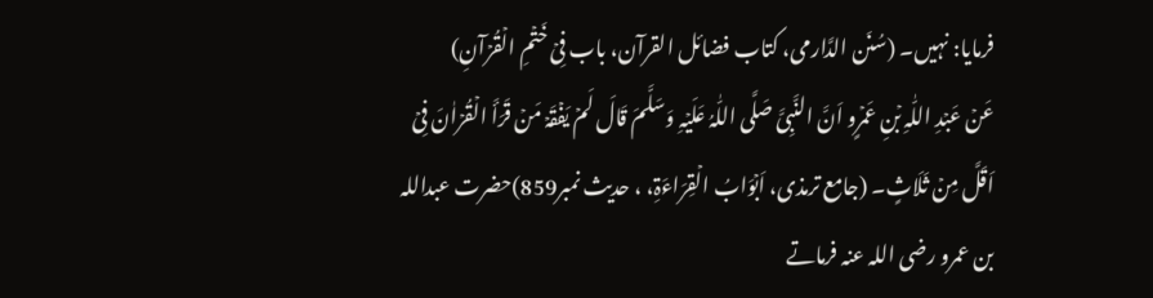فرمایا: نہیں۔ (سُنَن الدَّارمی، کتاب فضائل القرآن، باب فِیۡ خَتۡمِ الۡقُرۡآنِ)
عَنۡ عَبۡدِ اللّٰہِ بۡنِ عَمۡرٍو اَنَّ النَّبِیَّ صَلَّی اللّٰہُ عَلَیۡہِ وَسَلَّمَ قَالَ لَمۡ یَفۡقَہۡ مَنۡ قَرَأَ الۡقُرۡاٰنَ فِیۡ اَقَلَّ مِنۡ ثَلَاثٍ۔ (جامع ترمذی، اَبۡوَابُ الۡقِرَاءَۃِ، ، حدیث نمبر859)حضرت عبداللہ بن عمرو رضی اللہ عنہ فرماتے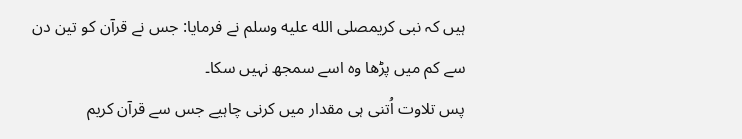ہیں کہ نبی کریمصلى الله عليه وسلم نے فرمایا: جس نے قرآن کو تین دن سے کم میں پڑھا وہ اسے سمجھ نہیں سکا۔
پس تلاوت اُتنی ہی مقدار میں کرنی چاہیے جس سے قرآن کریم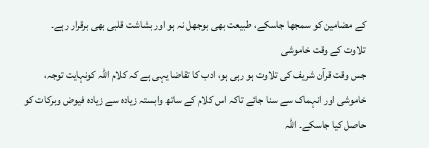کے مضامین کو سمجھا جاسکے، طبیعت بھی بوجھل نہ ہو اور بشاشت قلبی بھی برقرار رہے۔
تلاوت کے وقت خاموشی
جس وقت قرآن شریف کی تلاوت ہو رہی ہو، ادب کا تقاضا یہی ہے کہ کلام اللہ کونہایت توجہ، خاموشی اور انہماک سے سنا جائے تاکہ اس کلام کے ساتھ وابستہ زیادہ سے زیادہ فیوض وبرکات کو حاصل کیا جاسکے۔ اللہ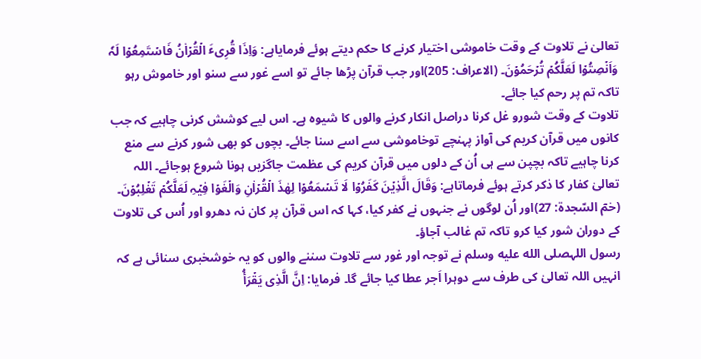تعالیٰ نے تلاوت کے وقت خاموشی اختیار کرنے کا حکم دیتے ہوئے فرمایاہے: وَاِذَا قُرِیٴَ الۡقُرۡاٰنُ فَاسۡتَمِعُوۡا لَہٗ وَاَنۡصِتُوۡا لَعَلَّکُمۡ تُرۡحَمُوۡنَ۔ (الاعراف: 205)اور جب قرآن پڑھا جائے تو اسے غور سے سنو اور خاموش رہو تاکہ تم پر رحم کیا جائے۔
تلاوت کے وقت شورو غل کرنا دراصل انکار کرنے والوں کا شیوہ ہے۔ اس لیے کوشش کرنی چاہیے کہ جب کانوں میں قرآن کریم کی آواز پہنچے توخاموشی سے اسے سنا جائے۔ بچوں کو بھی شور کرنے سے منع کرنا چاہیے تاکہ بچپن سے ہی اُن کے دلوں میں قرآن کریم کی عظمت جاگزیں ہونا شروع ہوجائے۔ اللہ تعالیٰ کفار کا ذکر کرتے ہوئے فرماتاہے: وَقَالَ الَّذِیۡنَ کَفَرُوۡا لَا تَسۡمَعُوۡا لِھٰذَ الۡقُرۡاٰنِ وَالۡغَوۡا فِیۡہِ لَعَلَّکُمۡ تَغۡلِبُوۡنَ۔ (حٰمٓ السّجدۃ: 27)اور اُن لوگوں نے جنہوں نے کفر کیا، کہا کہ اس قرآن پر کان نہ دھرو اور اُس کی تلاوت کے دوران شور کیا کرو تاکہ تم غالب آجاؤ۔
رسول اللہصلى الله عليه وسلم نے توجہ اور غور سے تلاوت سننے والوں کو یہ خوشخبری سنائی ہے کہ انہیں اللہ تعالیٰ کی طرف سے دوہرا اَجر عطا کیا جائے گا۔ فرمایا: اِنَّ الَّذِی یَقۡرَأُ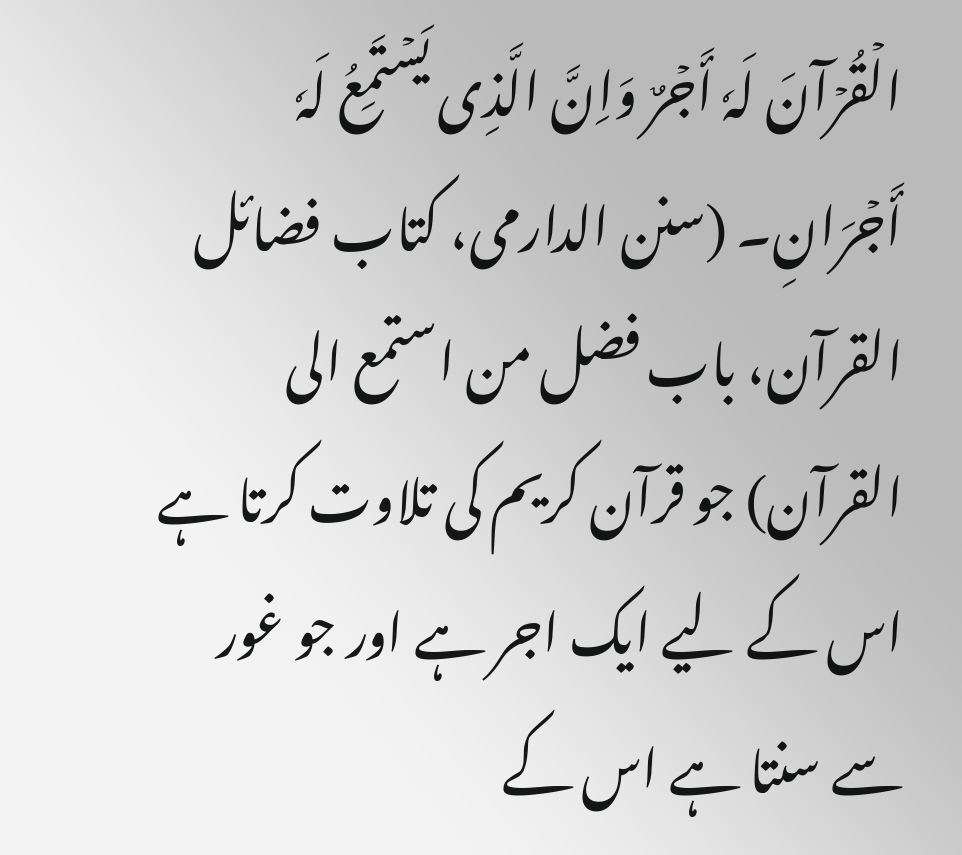الۡقُرۡآنَ لَہٗ أَجۡرٌ وَاِنَّ الَّذِی یَسۡتَمِعُ لَہٗ أَجۡرَانِ۔ (سنن الدارمی، کتاب فضائل القرآن، باب فضل من استمع الی القرآن) جو قرآن کریم کی تلاوت کرتا ہے اس کے لیے ایک اجر ہے اور جو غور سے سنتا ہے اس کے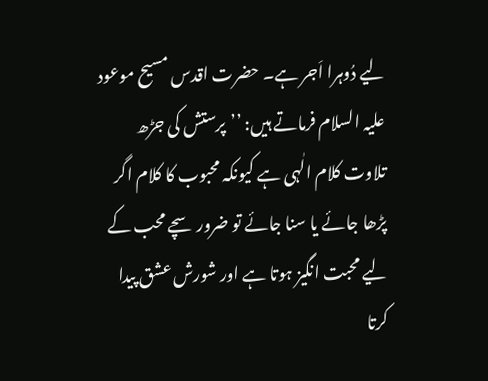لیے دُوہرا اَجر ہے۔ حضرت اقدس مسیح موعود علیہ السلام فرماتے ہیں: ’’پرستش کی جڑھ تلاوت کلام الٰہی ہے کیونکہ محبوب کا کلام اگر پڑھا جائے یا سنا جائے تو ضرور سچے محب کے لیے محبت انگیز ہوتا ہے اور شورش عشق پیدا کرتا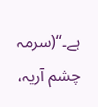ہے۔‘‘(سرمہ چشم آریہ،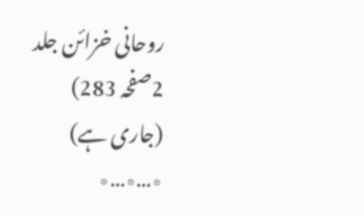روحانی خزائن جلد 2صفحہ 283)
(جاری ہے)
٭…٭…٭